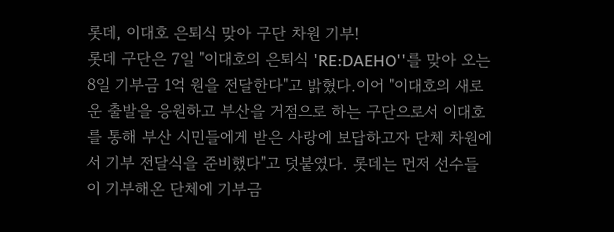롯데, 이대호 은퇴식 맞아 구단 차원 기부!
롯데 구단은 7일 "이대호의 은퇴식 'RE:DAEHO''를 맞아 오는 8일 기부금 1억 원을 전달한다"고 밝혔다.이어 "이대호의 새로운 출발을 응원하고 부산을 거점으로 하는 구단으로서 이대호를 통해 부산 시민들에게 받은 사랑에 보답하고자 단체 차원에서 기부 전달식을 준비했다"고 덧붙였다. 롯데는 먼저 선수들이 기부해온 단체에 기부금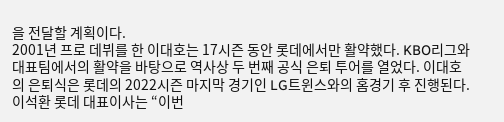을 전달할 계획이다.
2001년 프로 데뷔를 한 이대호는 17시즌 동안 롯데에서만 활약했다. KBO리그와 대표팀에서의 활약을 바탕으로 역사상 두 번째 공식 은퇴 투어를 열었다. 이대호의 은퇴식은 롯데의 2022시즌 마지막 경기인 LG트윈스와의 홈경기 후 진행된다.
이석환 롯데 대표이사는 “이번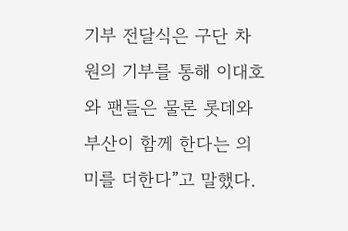기부 전달식은 구단 차원의 기부를 통해 이대호와 팬들은 물론 롯데와 부산이 함께 한다는 의미를 더한다”고 말했다.